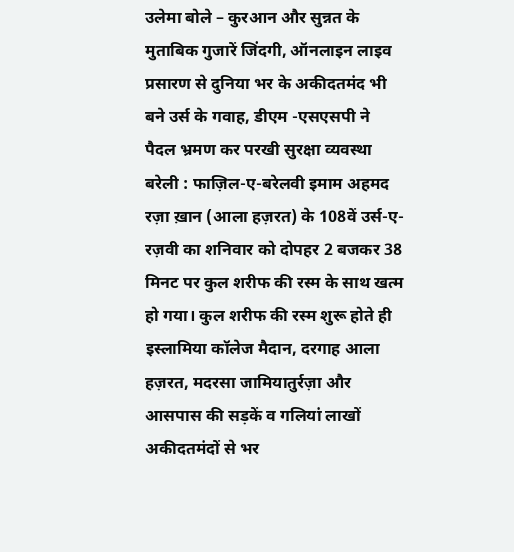उलेमा बोले – कुरआन और सुन्नत के मुताबिक गुजारें जिंदगी, ऑनलाइन लाइव प्रसारण से दुनिया भर के अकीदतमंद भी बने उर्स के गवाह, डीएम -एसएसपी ने पैदल भ्रमण कर परखी सुरक्षा व्यवस्था
बरेली : फाज़िल-ए-बरेलवी इमाम अहमद रज़ा ख़ान (आला हज़रत) के 108वें उर्स-ए-रज़वी का शनिवार को दोपहर 2 बजकर 38 मिनट पर कुल शरीफ की रस्म के साथ खत्म हो गया। कुल शरीफ की रस्म शुरू होते ही इस्लामिया कॉलेज मैदान, दरगाह आला हज़रत, मदरसा जामियातुर्रज़ा और आसपास की सड़कें व गलियां लाखों अकीदतमंदों से भर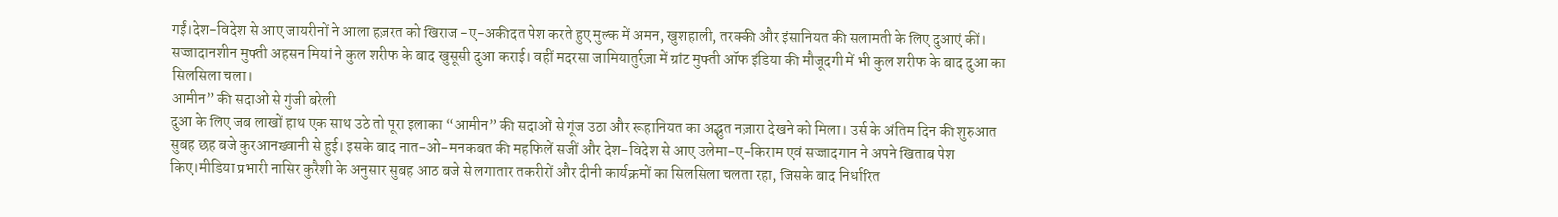गईं।देश-विदेश से आए जायरीनों ने आला हज़रत को खिराज -ए-अकीदत पेश करते हुए मुल्क में अमन, खुशहाली, तरक्की और इंसानियत की सलामती के लिए दुआएं कीं। सज्जादानशीन मुफ्ती अहसन मियां ने कुल शरीफ के बाद खुसूसी दुआ कराई। वहीं मदरसा जामियातुर्रज़ा में ग्रांट मुफ्ती ऑफ इंडिया की मौजूदगी में भी कुल शरीफ के बाद दुआ का सिलसिला चला।
आमीन” की सदाओं से गुंजी बरेली
दुआ के लिए जब लाखों हाथ एक साथ उठे तो पूरा इलाका “आमीन” की सदाओं से गूंज उठा और रूहानियत का अद्भुत नज़ारा देखने को मिला। उर्स के अंतिम दिन की शुरुआत सुबह छह बजे कुरआनख्वानी से हुई। इसके बाद नात-ओ-मनकबत की महफिलें सजीं और देश-विदेश से आए उलेमा-ए-किराम एवं सज्जादगान ने अपने खिताब पेश किए।मीडिया प्रभारी नासिर कुरैशी के अनुसार सुबह आठ बजे से लगातार तकरीरों और दीनी कार्यक्रमों का सिलसिला चलता रहा, जिसके बाद निर्धारित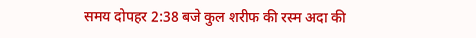समय दोपहर 2:38 बजे कुल शरीफ की रस्म अदा की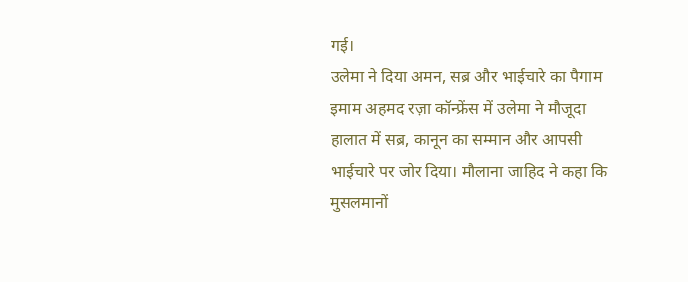गई।
उलेमा ने दिया अमन, सब्र और भाईचारे का पैगाम
इमाम अहमद रज़ा कॉन्फ्रेंस में उलेमा ने मौजूदा हालात में सब्र, कानून का सम्मान और आपसी भाईचारे पर जोर दिया। मौलाना जाहिद ने कहा कि मुसलमानों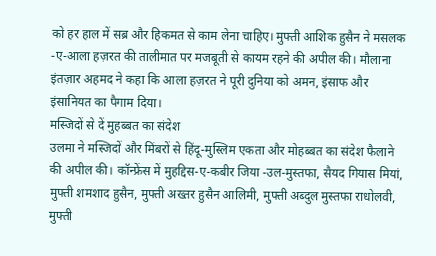को हर हाल में सब्र और हिकमत से काम लेना चाहिए। मुफ्ती आशिक हुसैन ने मसलक -ए-आला हज़रत की तालीमात पर मजबूती से कायम रहने की अपील की। मौलाना इंतज़ार अहमद ने कहा कि आला हज़रत ने पूरी दुनिया को अमन, इंसाफ और इंसानियत का पैगाम दिया।
मस्जिदों से दें मुहब्बत का संदेश
उलमा ने मस्जिदों और मिंबरों से हिंदू-मुस्लिम एकता और मोहब्बत का संदेश फैलाने की अपील की। कॉन्फ्रेंस में मुहद्दिस-ए-कबीर जिया -उल-मुस्तफा, सैयद गियास मियां, मुफ्ती शमशाद हुसैन, मुफ्ती अख्तर हुसैन आलिमी, मुफ्ती अब्दुल मुस्तफा राधोलवी, मुफ्ती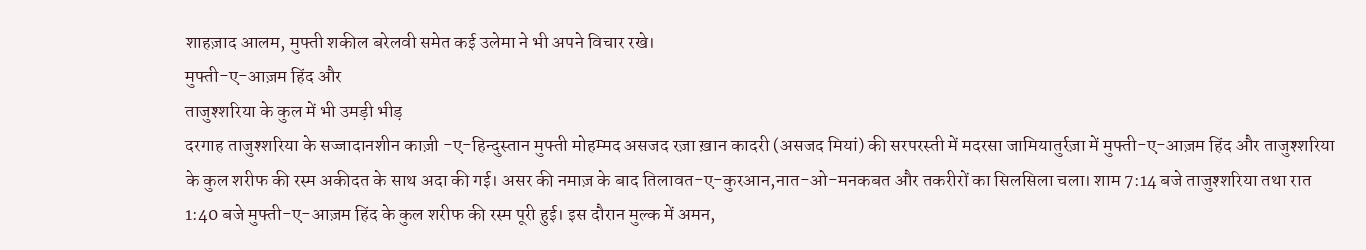शाहज़ाद आलम, मुफ्ती शकील बरेलवी समेत कई उलेमा ने भी अपने विचार रखे।
मुफ्ती-ए-आज़म हिंद और
ताजुश्शरिया के कुल में भी उमड़ी भीड़
दरगाह ताजुश्शरिया के सज्जादानशीन काज़ी -ए-हिन्दुस्तान मुफ्ती मोहम्मद असजद रज़ा ख़ान कादरी (असजद मियां) की सरपरस्ती में मदरसा जामियातुर्रज़ा में मुफ्ती-ए-आज़म हिंद और ताजुश्शरिया के कुल शरीफ की रस्म अकीदत के साथ अदा की गई। असर की नमाज़ के बाद तिलावत-ए-कुरआन,नात-ओ-मनकबत और तकरीरों का सिलसिला चला। शाम 7:14 बजे ताजुश्शरिया तथा रात 1:40 बजे मुफ्ती-ए-आज़म हिंद के कुल शरीफ की रस्म पूरी हुई। इस दौरान मुल्क में अमन,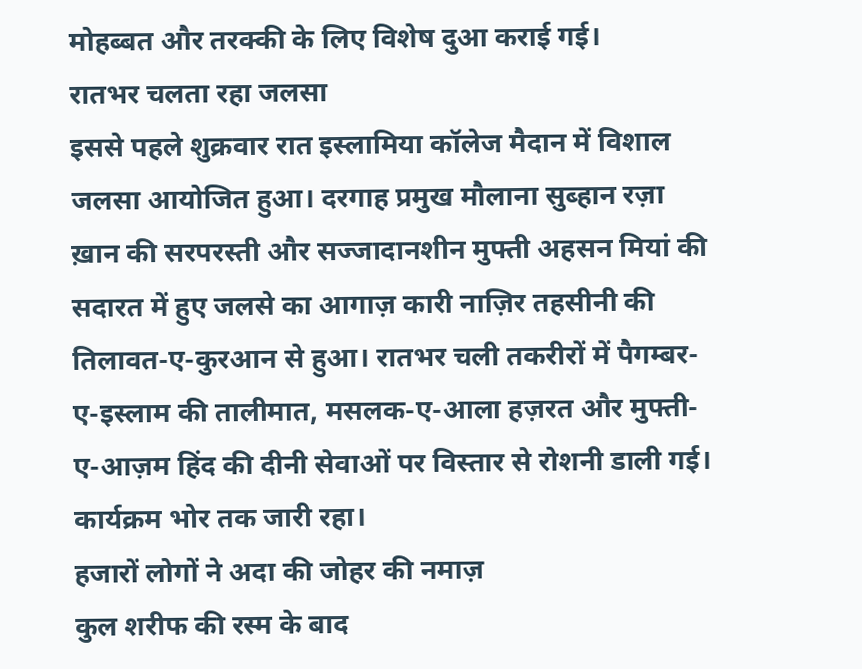मोहब्बत और तरक्की के लिए विशेष दुआ कराई गई।
रातभर चलता रहा जलसा
इससे पहले शुक्रवार रात इस्लामिया कॉलेज मैदान में विशाल जलसा आयोजित हुआ। दरगाह प्रमुख मौलाना सुब्हान रज़ा ख़ान की सरपरस्ती और सज्जादानशीन मुफ्ती अहसन मियां की सदारत में हुए जलसे का आगाज़ कारी नाज़िर तहसीनी की तिलावत-ए-कुरआन से हुआ। रातभर चली तकरीरों में पैगम्बर-ए-इस्लाम की तालीमात, मसलक-ए-आला हज़रत और मुफ्ती-ए-आज़म हिंद की दीनी सेवाओं पर विस्तार से रोशनी डाली गई। कार्यक्रम भोर तक जारी रहा।
हजारों लोगों ने अदा की जोहर की नमाज़
कुल शरीफ की रस्म के बाद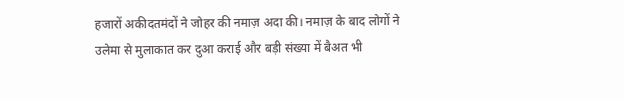हजारों अकीदतमंदों ने जोहर की नमाज़ अदा की। नमाज़ के बाद लोगों ने उलेमा से मुलाकात कर दुआ कराई और बड़ी संख्या में बैअत भी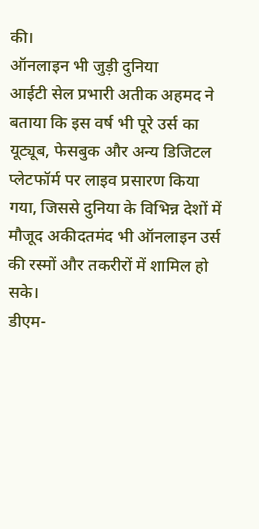की।
ऑनलाइन भी जुड़ी दुनिया
आईटी सेल प्रभारी अतीक अहमद ने बताया कि इस वर्ष भी पूरे उर्स का यूट्यूब, फेसबुक और अन्य डिजिटल प्लेटफॉर्म पर लाइव प्रसारण किया गया, जिससे दुनिया के विभिन्न देशों में मौजूद अकीदतमंद भी ऑनलाइन उर्स की रस्मों और तकरीरों में शामिल हो सके।
डीएम-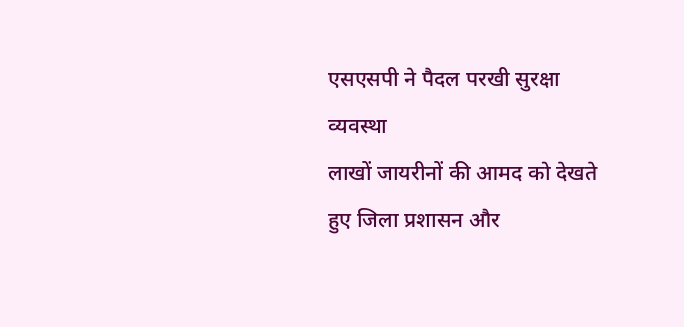एसएसपी ने पैदल परखी सुरक्षा व्यवस्था
लाखों जायरीनों की आमद को देखते हुए जिला प्रशासन और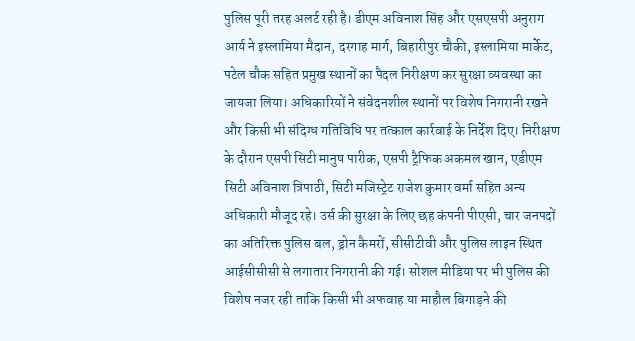पुलिस पूरी तरह अलर्ट रही है। डीएम अविनाश सिंह और एसएसपी अनुराग आर्य ने इस्लामिया मैदान, दरगाह मार्ग, बिहारीपुर चौकी, इस्लामिया मार्केट, पटेल चौक सहित प्रमुख स्थानों का पैदल निरीक्षण कर सुरक्षा व्यवस्था का जायजा लिया। अधिकारियों ने संवेदनशील स्थानों पर विशेष निगरानी रखने और किसी भी संदिग्ध गतिविधि पर तत्काल कार्रवाई के निर्देश दिए। निरीक्षण के दौरान एसपी सिटी मानुष पारीक, एसपी ट्रैफिक अकमल खान, एडीएम सिटी अविनाश त्रिपाठी, सिटी मजिस्ट्रेट राजेश कुमार वर्मा सहित अन्य अधिकारी मौजूद रहे। उर्स की सुरक्षा के लिए छह कंपनी पीएसी, चार जनपदों का अतिरिक्त पुलिस बल, ड्रोन कैमरों, सीसीटीवी और पुलिस लाइन स्थित आईसीसीसी से लगातार निगरानी की गई। सोशल मीडिया पर भी पुलिस की विशेष नजर रही ताकि किसी भी अफवाह या माहौल बिगाड़ने की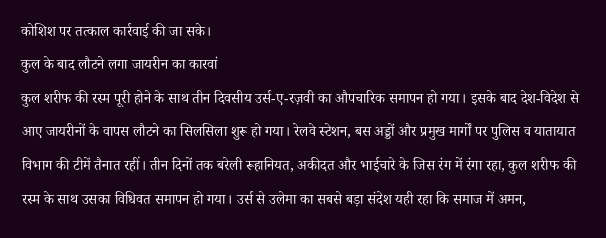कोशिश पर तत्काल कार्रवाई की जा सके।
कुल के बाद लौटने लगा जायरीन का कारवां
कुल शरीफ की रस्म पूरी होने के साथ तीन दिवसीय उर्स-ए-रज़वी का औपचारिक समापन हो गया। इसके बाद देश-विदेश से आए जायरीनों के वापस लौटने का सिलसिला शुरू हो गया। रेलवे स्टेशन, बस अड्डों और प्रमुख मार्गों पर पुलिस व यातायात विभाग की टीमें तैनात रहीं। तीन दिनों तक बरेली रूहानियत, अकीदत और भाईचारे के जिस रंग में रंगा रहा, कुल शरीफ की रस्म के साथ उसका विधिवत समापन हो गया। उर्स से उलेमा का सबसे बड़ा संदेश यही रहा कि समाज में अमन,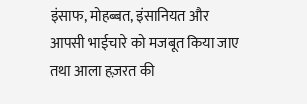इंसाफ, मोहब्बत, इंसानियत और आपसी भाईचारे को मजबूत किया जाए तथा आला हज़रत की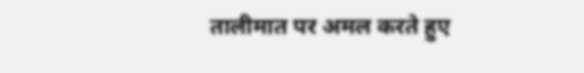तालीमात पर अमल करते हुए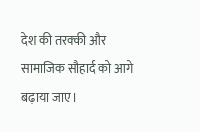देश की तरक्की और सामाजिक सौहार्द को आगे बढ़ाया जाए।